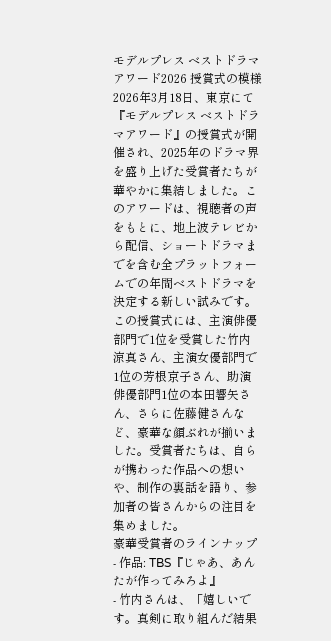モデルプレス ベストドラマアワード2026 授賞式の模様
2026年3月18日、東京にて『モデルプレス ベストドラマアワード』の授賞式が開催され、2025年のドラマ界を盛り上げた受賞者たちが華やかに集結しました。このアワードは、視聴者の声をもとに、地上波テレビから配信、ショートドラマまでを含む全プラットフォームでの年間ベストドラマを決定する新しい試みです。
この授賞式には、主演俳優部門で1位を受賞した竹内涼真さん、主演女優部門で1位の芳根京子さん、助演俳優部門1位の本田響矢さん、さらに佐藤健さんなど、豪華な顔ぶれが揃いました。受賞者たちは、自らが携わった作品への想いや、制作の裏話を語り、参加者の皆さんからの注目を集めました。
豪華受賞者のラインナップ
- 作品: TBS『じゃあ、あんたが作ってみろよ』
- 竹内さんは、「嬉しいです。真剣に取り組んだ結果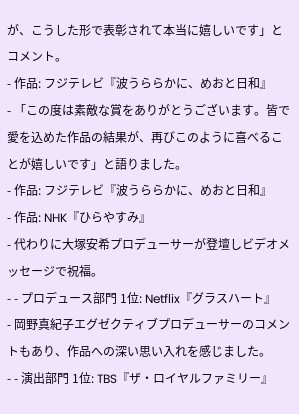が、こうした形で表彰されて本当に嬉しいです」とコメント。
- 作品: フジテレビ『波うららかに、めおと日和』
- 「この度は素敵な賞をありがとうございます。皆で愛を込めた作品の結果が、再びこのように喜べることが嬉しいです」と語りました。
- 作品: フジテレビ『波うららかに、めおと日和』
- 作品: NHK『ひらやすみ』
- 代わりに大塚安希プロデューサーが登壇しビデオメッセージで祝福。
- - プロデュース部門 1位: Netflix『グラスハート』
- 岡野真紀子エグゼクティブプロデューサーのコメントもあり、作品への深い思い入れを感じました。
- - 演出部門 1位: TBS『ザ・ロイヤルファミリー』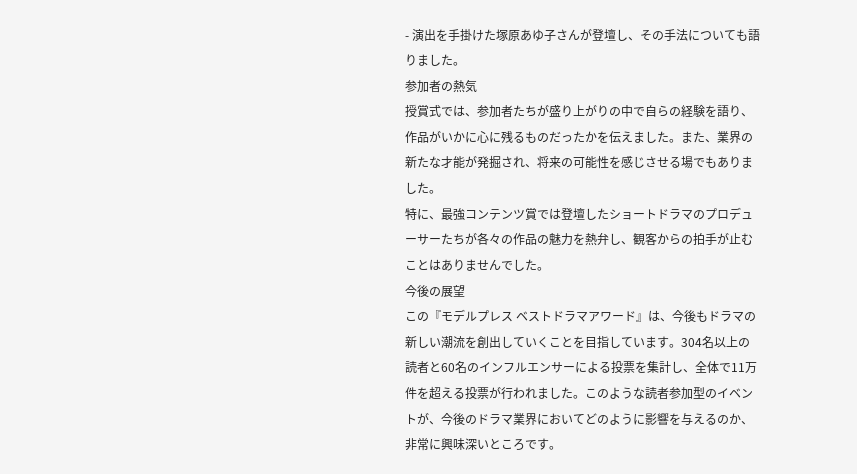- 演出を手掛けた塚原あゆ子さんが登壇し、その手法についても語りました。
参加者の熱気
授賞式では、参加者たちが盛り上がりの中で自らの経験を語り、作品がいかに心に残るものだったかを伝えました。また、業界の新たな才能が発掘され、将来の可能性を感じさせる場でもありました。
特に、最強コンテンツ賞では登壇したショートドラマのプロデューサーたちが各々の作品の魅力を熱弁し、観客からの拍手が止むことはありませんでした。
今後の展望
この『モデルプレス ベストドラマアワード』は、今後もドラマの新しい潮流を創出していくことを目指しています。304名以上の読者と60名のインフルエンサーによる投票を集計し、全体で11万件を超える投票が行われました。このような読者参加型のイベントが、今後のドラマ業界においてどのように影響を与えるのか、非常に興味深いところです。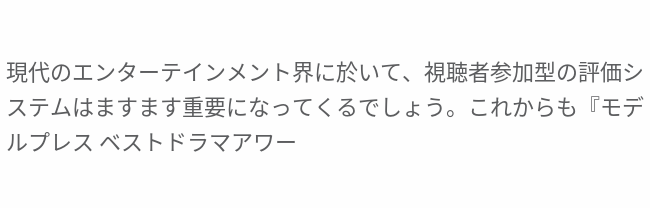現代のエンターテインメント界に於いて、視聴者参加型の評価システムはますます重要になってくるでしょう。これからも『モデルプレス ベストドラマアワー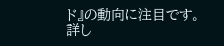ド』の動向に注目です。
詳し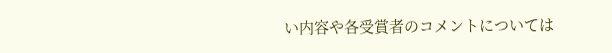い内容や各受賞者のコメントについては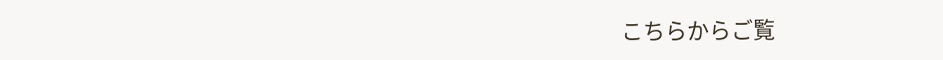こちらからご覧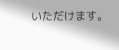いただけます。